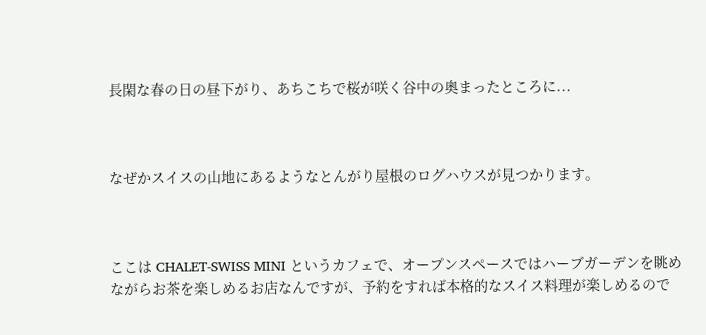長閑な春の日の昼下がり、あちこちで桜が咲く谷中の奥まったところに...



なぜかスイスの山地にあるようなとんがり屋根のログハウスが見つかります。



ここは CHALET-SWISS MINI というカフェで、オープンスペースではハーブガーデンを眺めながらお茶を楽しめるお店なんですが、予約をすれば本格的なスイス料理が楽しめるので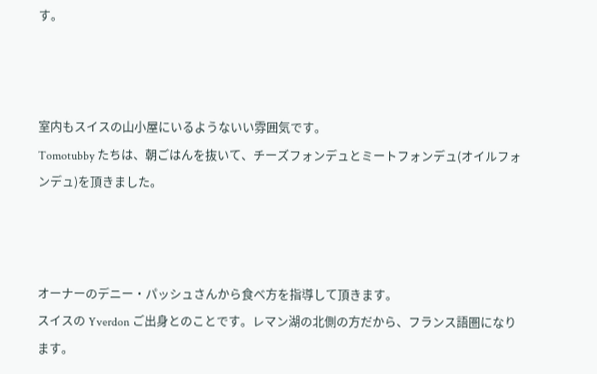す。



室内もスイスの山小屋にいるようないい雰囲気です。
Tomotubby たちは、朝ごはんを抜いて、チーズフォンデュとミートフォンデュ(オイルフォンデュ)を頂きました。



オーナーのデニー・パッシュさんから食べ方を指導して頂きます。
スイスの Yverdon ご出身とのことです。レマン湖の北側の方だから、フランス語圏になります。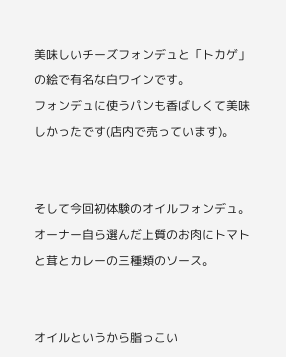美味しいチーズフォンデュと「トカゲ」の絵で有名な白ワインです。
フォンデュに使うパンも香ばしくて美味しかったです(店内で売っています)。


そして今回初体験のオイルフォンデュ。オーナー自ら選んだ上質のお肉にトマトと茸とカレーの三種類のソース。


オイルというから脂っこい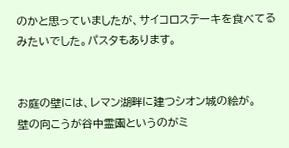のかと思っていましたが、サイコロステーキを食べてるみたいでした。パスタもあります。


お庭の壁には、レマン湖畔に建つシオン城の絵が。
壁の向こうが谷中霊園というのがミ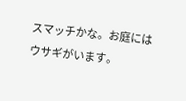スマッチかな。お庭にはウサギがいます。